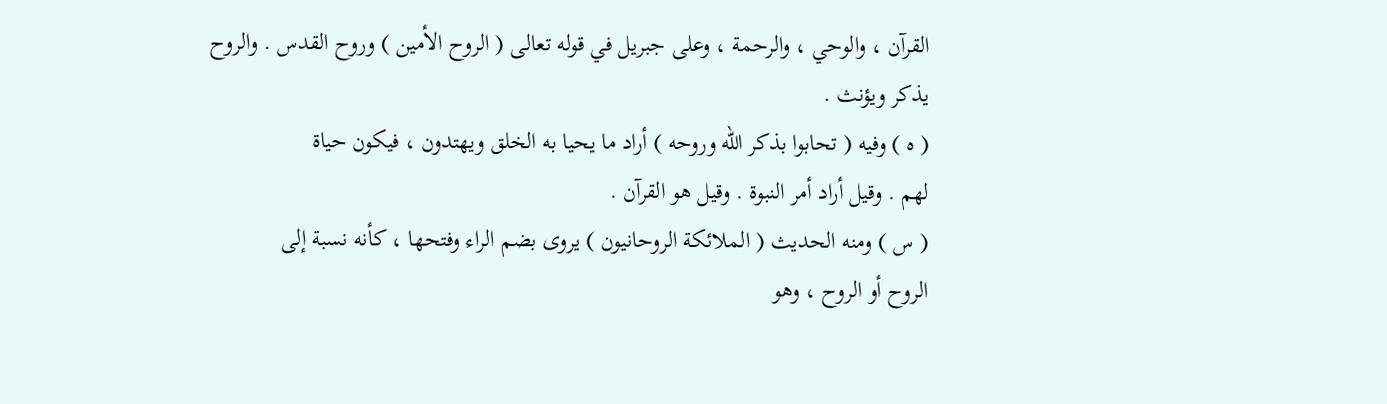القرآن ، والوحي ، والرحمة ، وعلى جبريل في قوله تعالى ( الروح الأمين ) وروح القدس . والروح
يذكر ويؤنث .
( ه ) وفيه ( تحابوا بذكر الله وروحه ) أراد ما يحيا به الخلق ويهتدون ، فيكون حياة
لهم . وقيل أراد أمر النبوة . وقيل هو القرآن .
( س ) ومنه الحديث ( الملائكة الروحانيون ) يروى بضم الراء وفتحها ، كأنه نسبة إلى
الروح أو الروح ، وهو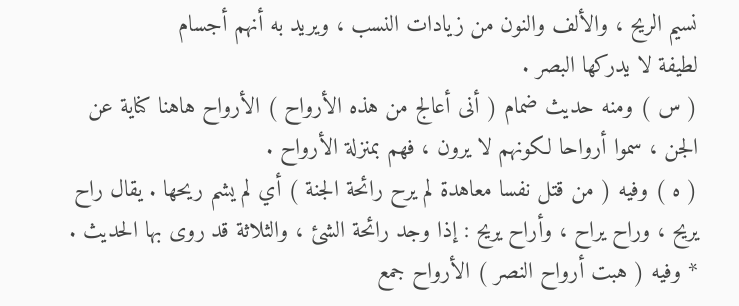نسيم الريح ، والألف والنون من زيادات النسب ، ويريد به أنهم أجسام
لطيفة لا يدركها البصر .
( س ) ومنه حديث ضمام ( أنى أعالج من هذه الأرواح ) الأرواح هاهنا كناية عن
الجن ، سموا أرواحا لكونهم لا يرون ، فهم بمنزلة الأرواح .
( ه ) وفيه ( من قتل نفسا معاهدة لم يرح رائحة الجنة ) أي لم يشم ريحها . يقال راح
يريح ، وراح يراح ، وأراح يريح : إذا وجد رائحة الشئ ، والثلاثة قد روى بها الحديث .
* وفيه ( هبت أرواح النصر ) الأرواح جمع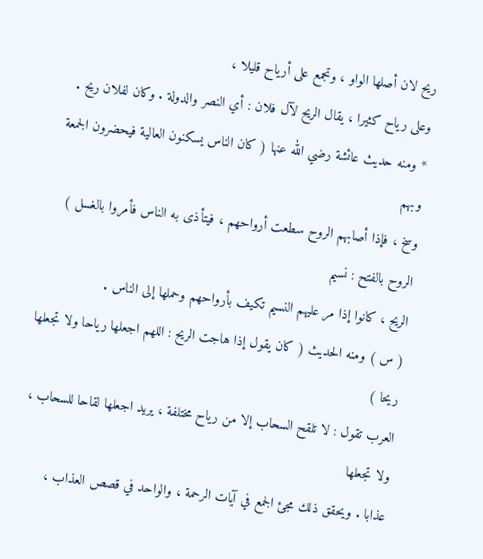ريح لان أصلها الواو ، وتجمع على أرياح قليلا ،
وعلى رياح كثيرا ، يقال الريح لآل فلان : أي النصر والدولة . وكان لفلان ريح .
* ومنه حديث عائشة رضي الله عنها ( كان الناس يسكنون العالية فيحضرون الجمعة وبهم
وسخ ، فإذا أصابهم الروح سطعت أرواحهم ، فيتأذى به الناس فأمروا بالغسل ) الروح بالفتح : نسيم
الريح ، كانوا إذا مر عليهم النسيم تكيف بأرواحهم وحملها إلى الناس .
( س ) ومنه الحديث ( كان يقول إذا هاجت الريح : اللهم اجعلها رياحا ولا تجعلها ريحا )
العرب تقول : لا تلقح السحاب إلا من رياح مختلفة ، يريد اجعلها لقاحا للسحاب ، ولا تجعلها
عذابا . ويحقق ذلك مجئ الجمع في آيات الرحمة ، والواحد في قصص العذاب ،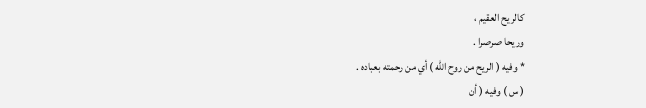كالريح العقيم ،
وريحا صرصرا .
* وفيه ( الريح من روح الله ) أي من رحمته بعباده .
( س ) وفيه ( أن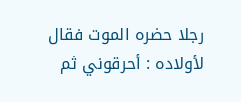رجلا حضره الموت فقال لأولاده : أحرقوني ثم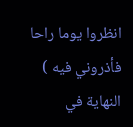انظروا يوما راحا فأذروني فيه )
النهاية في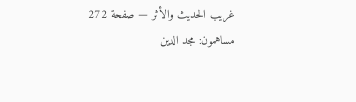غريب الحديث والأثر — صفحة 272
مساهمون: مجد الدين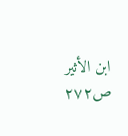ابن الأثير
ص٢٧٢